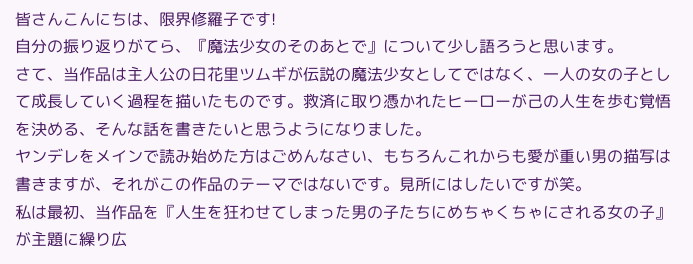皆さんこんにちは、限界修羅子です!
自分の振り返りがてら、『魔法少女のそのあとで』について少し語ろうと思います。
さて、当作品は主人公の日花里ツムギが伝説の魔法少女としてではなく、一人の女の子として成長していく過程を描いたものです。救済に取り憑かれたヒーローが己の人生を歩む覚悟を決める、そんな話を書きたいと思うようになりました。
ヤンデレをメインで読み始めた方はごめんなさい、もちろんこれからも愛が重い男の描写は書きますが、それがこの作品のテーマではないです。見所にはしたいですが笑。
私は最初、当作品を『人生を狂わせてしまった男の子たちにめちゃくちゃにされる女の子』が主題に繰り広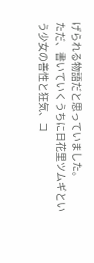げられる物語だと思っていました。
ただ、書いていくうちに日花里ツムギという少女の善性と狂気、コ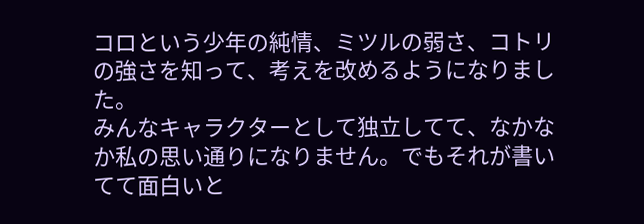コロという少年の純情、ミツルの弱さ、コトリの強さを知って、考えを改めるようになりました。
みんなキャラクターとして独立してて、なかなか私の思い通りになりません。でもそれが書いてて面白いと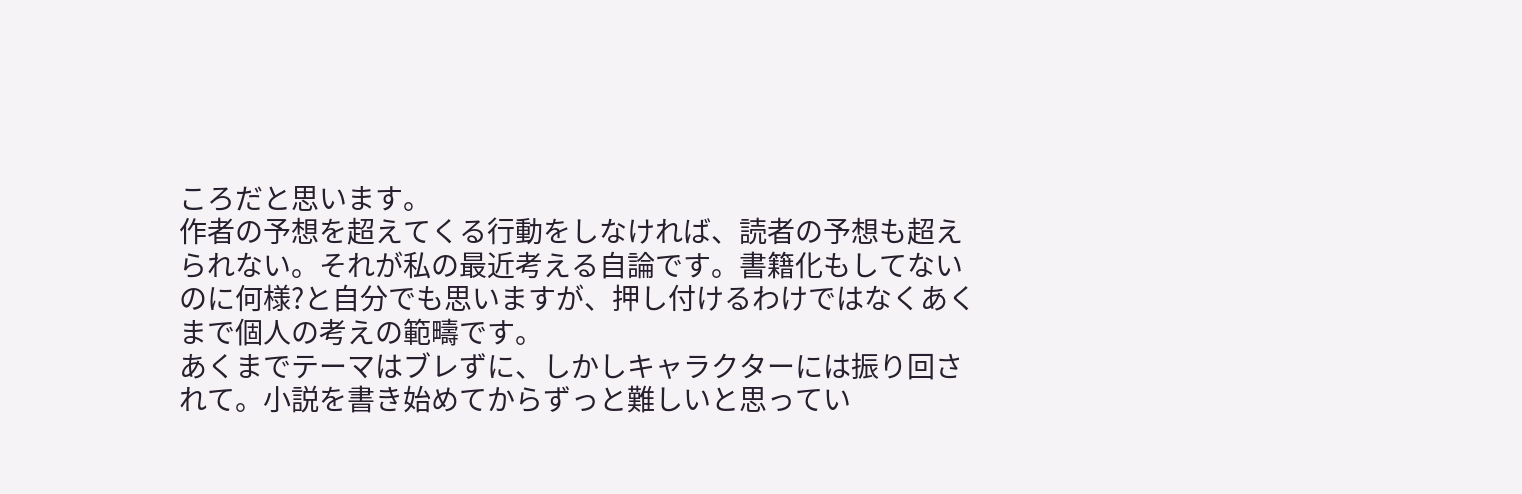ころだと思います。
作者の予想を超えてくる行動をしなければ、読者の予想も超えられない。それが私の最近考える自論です。書籍化もしてないのに何様?と自分でも思いますが、押し付けるわけではなくあくまで個人の考えの範疇です。
あくまでテーマはブレずに、しかしキャラクターには振り回されて。小説を書き始めてからずっと難しいと思ってい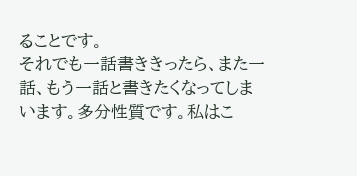ることです。
それでも一話書ききったら、また一話、もう一話と書きたくなってしまいます。多分性質です。私はこ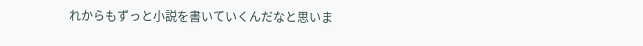れからもずっと小説を書いていくんだなと思いま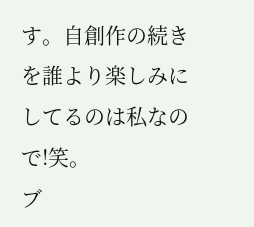す。自創作の続きを誰より楽しみにしてるのは私なので!笑。
ブ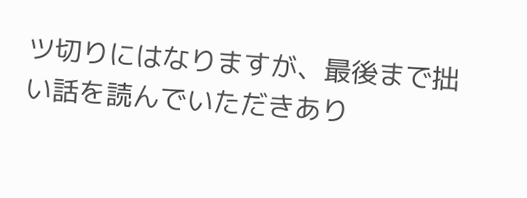ツ切りにはなりますが、最後まで拙い話を読んでいただきあり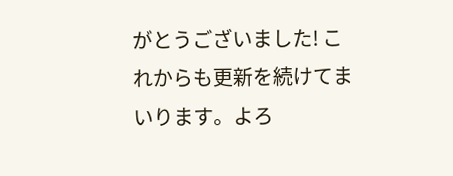がとうございました! これからも更新を続けてまいります。よろ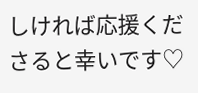しければ応援くださると幸いです♡